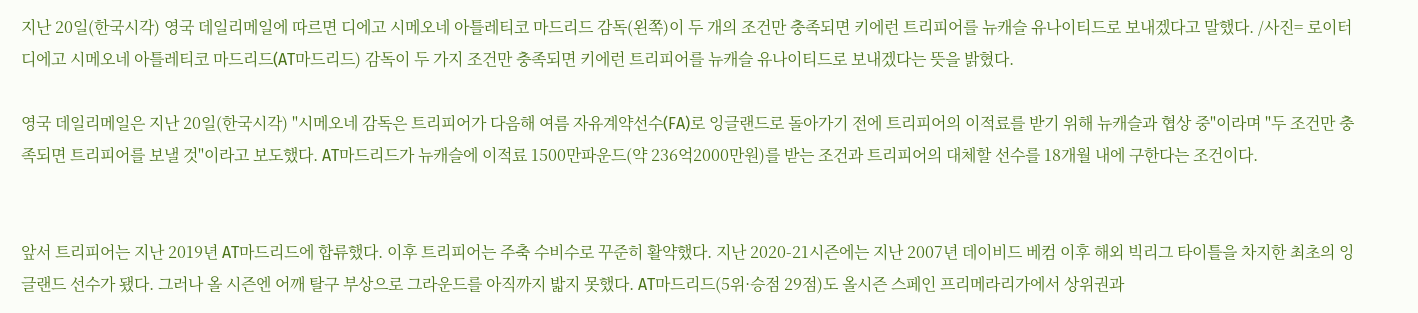지난 20일(한국시각) 영국 데일리메일에 따르면 디에고 시메오네 아틀레티코 마드리드 감독(왼쪽)이 두 개의 조건만 충족되면 키에런 트리피어를 뉴캐슬 유나이티드로 보내겠다고 말했다. /사진= 로이터
디에고 시메오네 아틀레티코 마드리드(AT마드리드) 감독이 두 가지 조건만 충족되면 키에런 트리피어를 뉴캐슬 유나이티드로 보내겠다는 뜻을 밝혔다.

영국 데일리메일은 지난 20일(한국시각) "시메오네 감독은 트리피어가 다음해 여름 자유계약선수(FA)로 잉글랜드로 돌아가기 전에 트리피어의 이적료를 받기 위해 뉴캐슬과 협상 중"이라며 "두 조건만 충족되면 트리피어를 보낼 것"이라고 보도했다. AT마드리드가 뉴캐슬에 이적료 1500만파운드(약 236억2000만원)를 받는 조건과 트리피어의 대체할 선수를 18개월 내에 구한다는 조건이다.


앞서 트리피어는 지난 2019년 AT마드리드에 합류했다. 이후 트리피어는 주축 수비수로 꾸준히 활약했다. 지난 2020-21시즌에는 지난 2007년 데이비드 베컴 이후 해외 빅리그 타이틀을 차지한 최초의 잉글랜드 선수가 됐다. 그러나 올 시즌엔 어깨 탈구 부상으로 그라운드를 아직까지 밟지 못했다. AT마드리드(5위·승점 29점)도 올시즌 스페인 프리메라리가에서 상위권과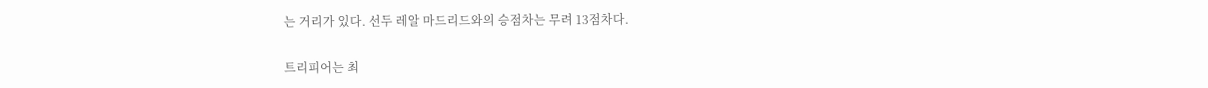는 거리가 있다. 선두 레알 마드리드와의 승점차는 무려 13점차다.

트리피어는 최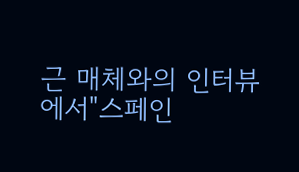근 매체와의 인터뷰에서"스페인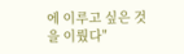에 이루고 싶은 것을 이뤘다"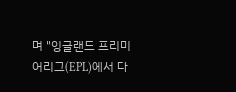며 "잉글랜드 프리미어리그(EPL)에서 다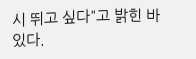시 뛰고 싶다"고 밝힌 바 있다.